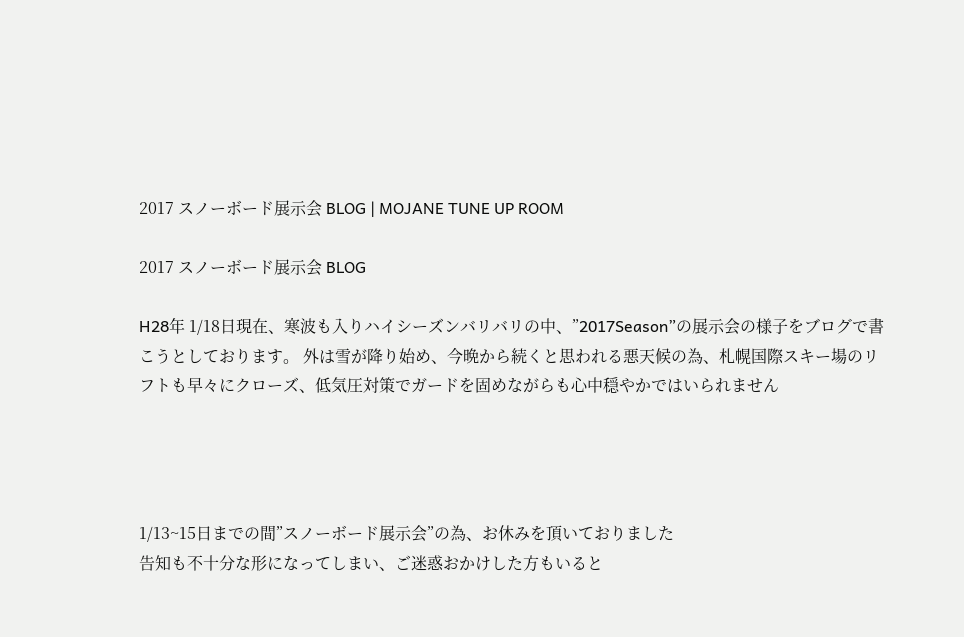2017 スノーボード展示会 BLOG | MOJANE TUNE UP ROOM

2017 スノーボード展示会 BLOG

H28年 1/18日現在、寒波も入りハイシーズンバリバリの中、”2017Season”の展示会の様子をブログで書こうとしております。 外は雪が降り始め、今晩から続くと思われる悪天候の為、札幌国際スキー場のリフトも早々にクローズ、低気圧対策でガードを固めながらも心中穏やかではいられません




1/13~15日までの間”スノーボード展示会”の為、お休みを頂いておりました
告知も不十分な形になってしまい、ご迷惑おかけした方もいると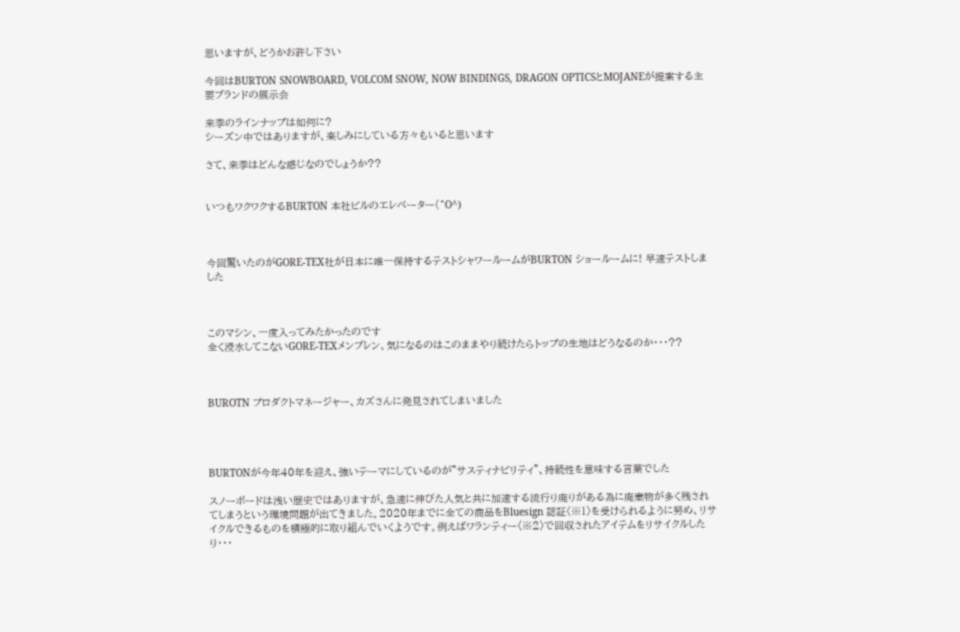思いますが、どうかお許し下さい

今回はBURTON SNOWBOARD, VOLCOM SNOW, NOW BINDINGS, DRAGON OPTICSとMOJANEが提案する主要ブランドの展示会

来季のラインナップは如何に?
シーズン中ではありますが、楽しみにしている方々もいると思います

さて、来季はどんな感じなのでしょうか??


いつもワクワクするBURTON 本社ビルのエレベーター(^O^)



今回驚いたのがGORE-TEX社が日本に唯一保持するテストシャワールームがBURTON ショールームに! 早速テストしました



このマシン、一度入ってみたかったのです
全く浸水してこないGORE-TEXメンブレン、気になるのはこのままやり続けたらトップの生地はどうなるのか・・・??



BUROTN プロダクトマネージャー、カズさんに発見されてしまいました




BURTONが今年40年を迎え、強いテーマにしているのが”サスティナビリティ”、持続性を意味する言葉でした

スノーボードは浅い歴史ではありますが、急速に伸びた人気と共に加速する流行り廃りがある為に廃棄物が多く残されてしまうという環境問題が出てきました。2020年までに全ての商品をBluesign 認証〈※1〉を受けられるように努め、リサイクルできるものを積極的に取り組んでいくようです。例えばワランティー〈※2〉で回収されたアイテムをリサイクルしたり・・・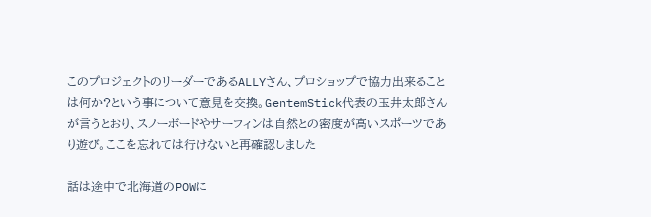このプロジェクトのリーダーであるALLYさん、プロショップで協力出来ることは何か?という事について意見を交換。GentemStick代表の玉井太郎さんが言うとおり、スノーボードやサーフィンは自然との密度が高いスポーツであり遊び。ここを忘れては行けないと再確認しました

話は途中で北海道のPOWに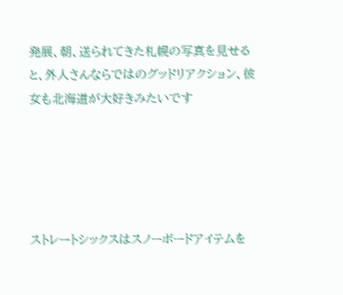発展、朝、送られてきた札幌の写真を見せると、外人さんならではのグッドリアクション、彼女も北海道が大好きみたいです





ストレートシックスはスノーボードアイテムを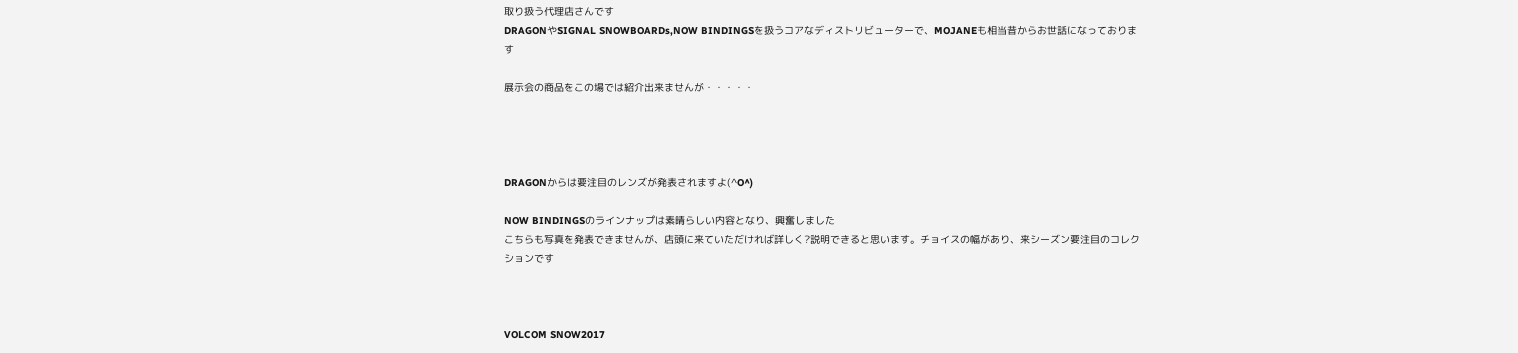取り扱う代理店さんです
DRAGONやSIGNAL SNOWBOARDs,NOW BINDINGSを扱うコアなディストリビューターで、MOJANEも相当昔からお世話になっております

展示会の商品をこの場では紹介出来ませんが・・・・・




DRAGONからは要注目のレンズが発表されますよ(^O^)

NOW BINDINGSのラインナップは素晴らしい内容となり、興奮しました
こちらも写真を発表できませんが、店頭に来ていただければ詳しく?説明できると思います。チョイスの幅があり、来シーズン要注目のコレクションです



VOLCOM SNOW2017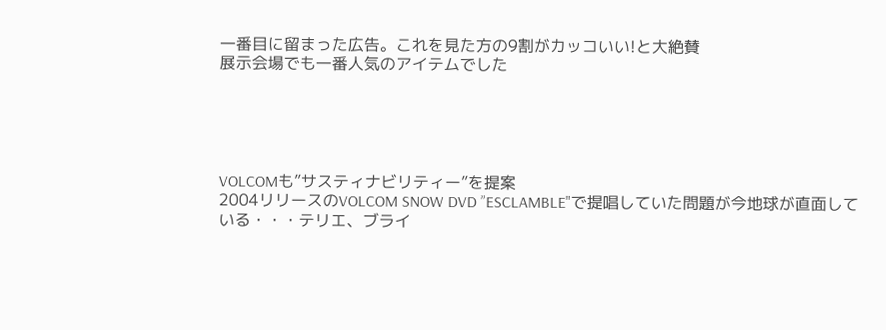一番目に留まった広告。これを見た方の9割がカッコいい!と大絶賛
展示会場でも一番人気のアイテムでした





VOLCOMも”サスティナビリティー”を提案
2004リリースのVOLCOM SNOW DVD ”ESCLAMBLE"で提唱していた問題が今地球が直面している・・・テリエ、ブライ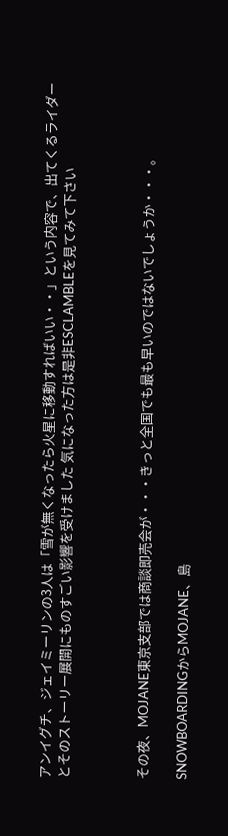アンイグチ、ジェイミーリンの3人は「雪が無くなったら火星に移動すればいい・・」という内容で、出てくるライダーとそのストーリー展開にものすごい影響を受けました 気になった方は是非ESCLAMBLEを見てみて下さい



その夜、MOJANE東京支部では商談即売会が・・・きっと全国でも最も早いのではないでしょうか・・・。

SNOWBOARDINGからMOJANE、島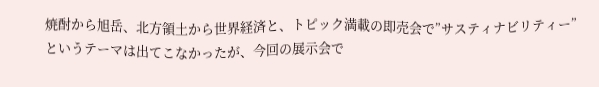焼酎から旭岳、北方領土から世界経済と、トピック満載の即売会で”サスティナビリティー”というテーマは出てこなかったが、今回の展示会で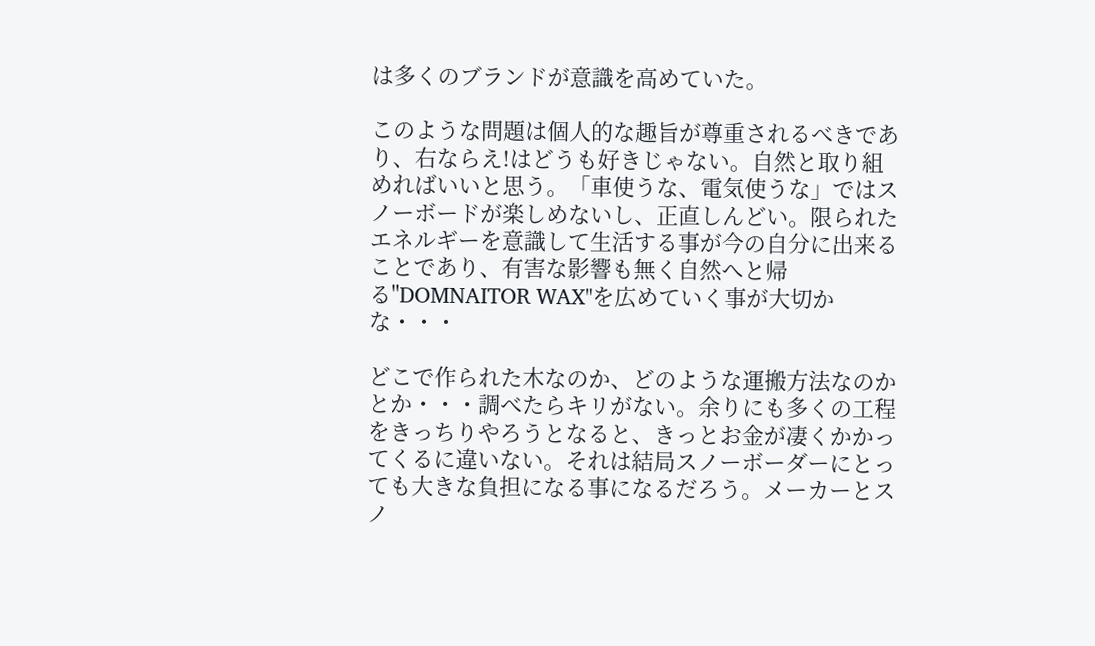は多くのブランドが意識を高めていた。

このような問題は個人的な趣旨が尊重されるべきであり、右ならえ!はどうも好きじゃない。自然と取り組めればいいと思う。「車使うな、電気使うな」ではスノーボードが楽しめないし、正直しんどい。限られたエネルギーを意識して生活する事が今の自分に出来ることであり、有害な影響も無く自然へと帰る"DOMNAITOR WAX"を広めていく事が大切かな・・・

どこで作られた木なのか、どのような運搬方法なのかとか・・・調べたらキリがない。余りにも多くの工程をきっちりやろうとなると、きっとお金が凄くかかってくるに違いない。それは結局スノーボーダーにとっても大きな負担になる事になるだろう。メーカーとスノ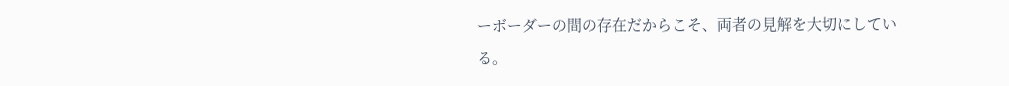ーボーダーの間の存在だからこそ、両者の見解を大切にしている。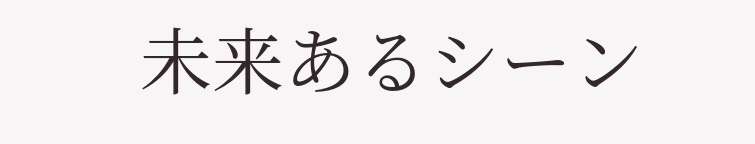未来あるシーン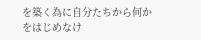を築く為に自分たちから何かをはじめなけ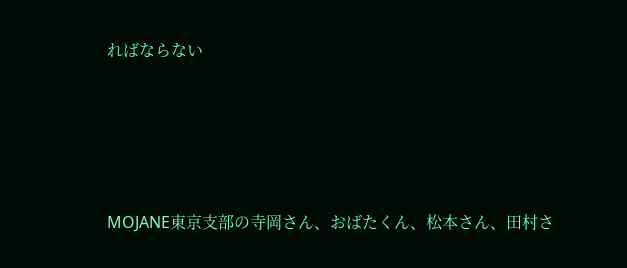ればならない




MOJANE東京支部の寺岡さん、おばたくん、松本さん、田村さ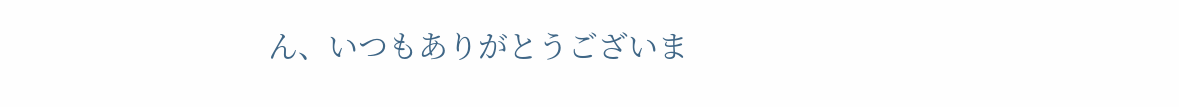ん、いつもありがとうございま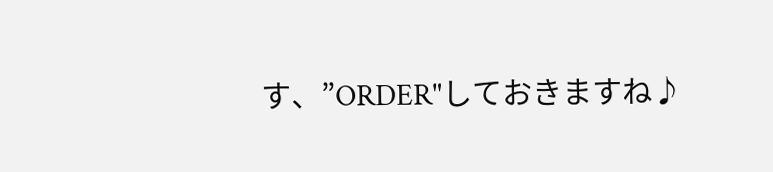す、”ORDER"しておきますね♪